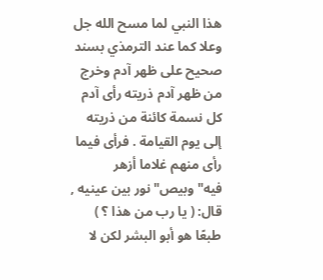هذا النبي لما مسح الله جل وعلا كما عند الترمذي بسند صحيح على ظهر آدم وخرج من ظهر آدم ذريته رأى آدم كل نسمة كائنة من ذريته إلى يوم القيامة . فرأى فيما رأى منهم غلاما أزهر فيه"وبيص"نور بين عينيه , قال: ( يا رب من هذا ؟ ) طبعًا هو أبو البشر لكن لا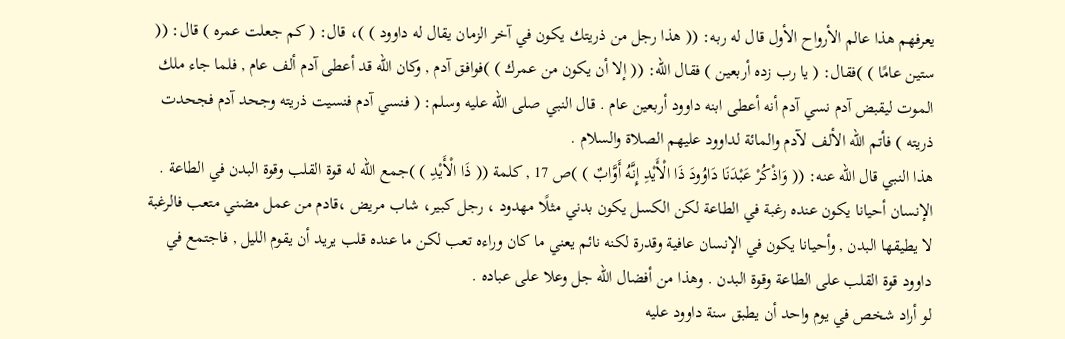يعرفهم هذا عالم الأرواح الأول قال له ربه: (( هذا رجل من ذريتك يكون في آخر الزمان يقال له داوود ) )، قال: ( كم جعلت عمره ) قال: (( ستين عامًا ) )فقال: ( يا رب زده أربعين ) فقال الله: (( إلا أن يكون من عمرك ) )فوافق آدم , وكان الله قد أعطى آدم ألف عام , فلما جاء ملك الموت ليقبض آدم نسي آدم أنه أعطى ابنه داوود أربعين عام . قال النبي صلى الله عليه وسلم: ( فنسي آدم فنسيت ذريته وجحد آدم فجحدت ذريته ) فأتم الله الألف لآدم والمائة لداوود عليهم الصلاة والسلام .
هذا النبي قال الله عنه: (( وَاذْكُرْ عَبْدَنَا دَاوُودَ ذَا الْأَيْدِ إِنَّهُ أَوَّابٌ ) )ص 17 , كلمة (( ذَا الْأَيْدِ ) )جمع الله له قوة القلب وقوة البدن في الطاعة .
الإنسان أحيانا يكون عنده رغبة في الطاعة لكن الكسل يكون بدني مثلًا مهدود ، رجل كبير، شاب مريض ،قادم من عمل مضني متعب فالرغبة لا يطيقها البدن , وأحيانا يكون في الإنسان عافية وقدرة لكنه نائم يعني ما كان وراءه تعب لكن ما عنده قلب يريد أن يقوم الليل , فاجتمع في داوود قوة القلب على الطاعة وقوة البدن . وهذا من أفضال الله جل وعلا على عباده .
لو أراد شخص في يوم واحد أن يطبق سنة داوود عليه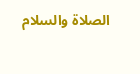الصلاة والسلام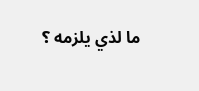ما لذي يلزمه ؟